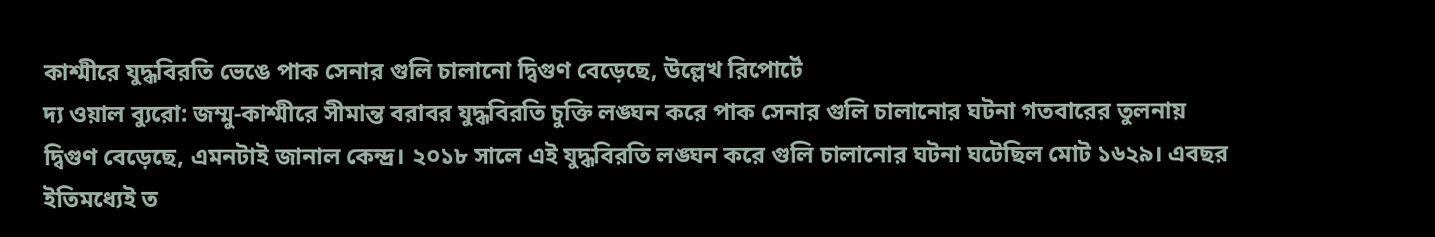কাশ্মীরে যুদ্ধবিরতি ভেঙে পাক সেনার গুলি চালানো দ্বিগুণ বেড়েছে, উল্লেখ রিপোর্টে
দ্য ওয়াল ব্যুরো: জম্মু-কাশ্মীরে সীমান্ত বরাবর যুদ্ধবিরতি চুক্তি লঙ্ঘন করে পাক সেনার গুলি চালানোর ঘটনা গতবারের তুলনায় দ্বিগুণ বেড়েছে, এমনটাই জানাল কেন্দ্র। ২০১৮ সালে এই যুদ্ধবিরতি লঙ্ঘন করে গুলি চালানোর ঘটনা ঘটেছিল মোট ১৬২৯। এবছর ইতিমধ্যেই ত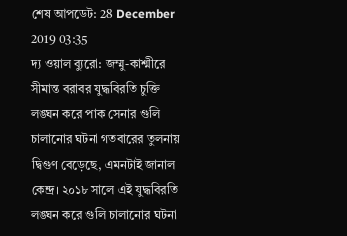শেষ আপডেট: 28 December 2019 03:35
দ্য ওয়াল ব্যুরো: জম্মু-কাশ্মীরে সীমান্ত বরাবর যুদ্ধবিরতি চুক্তি লঙ্ঘন করে পাক সেনার গুলি চালানোর ঘটনা গতবারের তুলনায় দ্বিগুণ বেড়েছে, এমনটাই জানাল কেন্দ্র। ২০১৮ সালে এই যুদ্ধবিরতি লঙ্ঘন করে গুলি চালানোর ঘটনা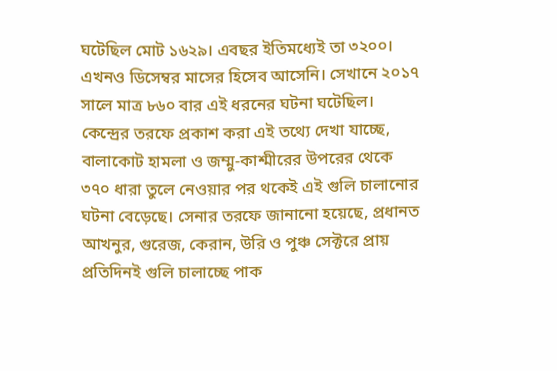ঘটেছিল মোট ১৬২৯। এবছর ইতিমধ্যেই তা ৩২০০। এখনও ডিসেম্বর মাসের হিসেব আসেনি। সেখানে ২০১৭ সালে মাত্র ৮৬০ বার এই ধরনের ঘটনা ঘটেছিল।
কেন্দ্রের তরফে প্রকাশ করা এই তথ্যে দেখা যাচ্ছে, বালাকোট হামলা ও জম্মু-কাশ্মীরের উপরের থেকে ৩৭০ ধারা তুলে নেওয়ার পর থকেই এই গুলি চালানোর ঘটনা বেড়েছে। সেনার তরফে জানানো হয়েছে, প্রধানত আখনুর, গুরেজ, কেরান, উরি ও পুঞ্চ সেক্টরে প্রায় প্রতিদিনই গুলি চালাচ্ছে পাক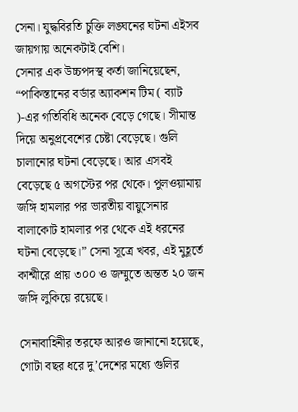সেনা। যুদ্ধবিরতি চুক্তি লঙ্ঘনের ঘটনা এইসব জায়গায় অনেকটাই বেশি।
সেনার এক উচ্চপদস্থ কর্তা জানিয়েছেন, “পাকিস্তানের বর্ডার অ্যাকশন টিম ( ব্যাট )-এর গতিবিধি অনেক বেড়ে গেছে। সীমান্ত দিয়ে অনুপ্রবেশের চেষ্টা বেড়েছে। গুলি চালানোর ঘটনা বেড়েছে। আর এসবই বেড়েছে ৫ অগস্টের পর থেকে। পুলওয়ামায় জঙ্গি হামলার পর ভারতীয় বায়ুসেনার বালাকোট হামলার পর থেকে এই ধরনের ঘটনা বেড়েছে।” সেনা সূত্রে খবর, এই মুহূর্তে কাশ্মীরে প্রায় ৩০০ ও জম্মুতে অন্তত ২০ জন জঙ্গি লুকিয়ে রয়েছে।

সেনাবাহিনীর তরফে আরও জানানো হয়েছে, গোটা বছর ধরে দু’দেশের মধ্যে গুলির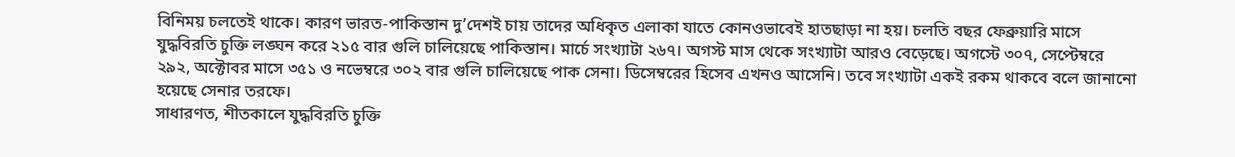বিনিময় চলতেই থাকে। কারণ ভারত-পাকিস্তান দু’দেশই চায় তাদের অধিকৃত এলাকা যাতে কোনওভাবেই হাতছাড়া না হয়। চলতি বছর ফেব্রুয়ারি মাসে যুদ্ধবিরতি চুক্তি লঙ্ঘন করে ২১৫ বার গুলি চালিয়েছে পাকিস্তান। মার্চে সংখ্যাটা ২৬৭। অগস্ট মাস থেকে সংখ্যাটা আরও বেড়েছে। অগস্টে ৩০৭, সেপ্টেম্বরে ২৯২, অক্টোবর মাসে ৩৫১ ও নভেম্বরে ৩০২ বার গুলি চালিয়েছে পাক সেনা। ডিসেম্বরের হিসেব এখনও আসেনি। তবে সংখ্যাটা একই রকম থাকবে বলে জানানো হয়েছে সেনার তরফে।
সাধারণত, শীতকালে যুদ্ধবিরতি চুক্তি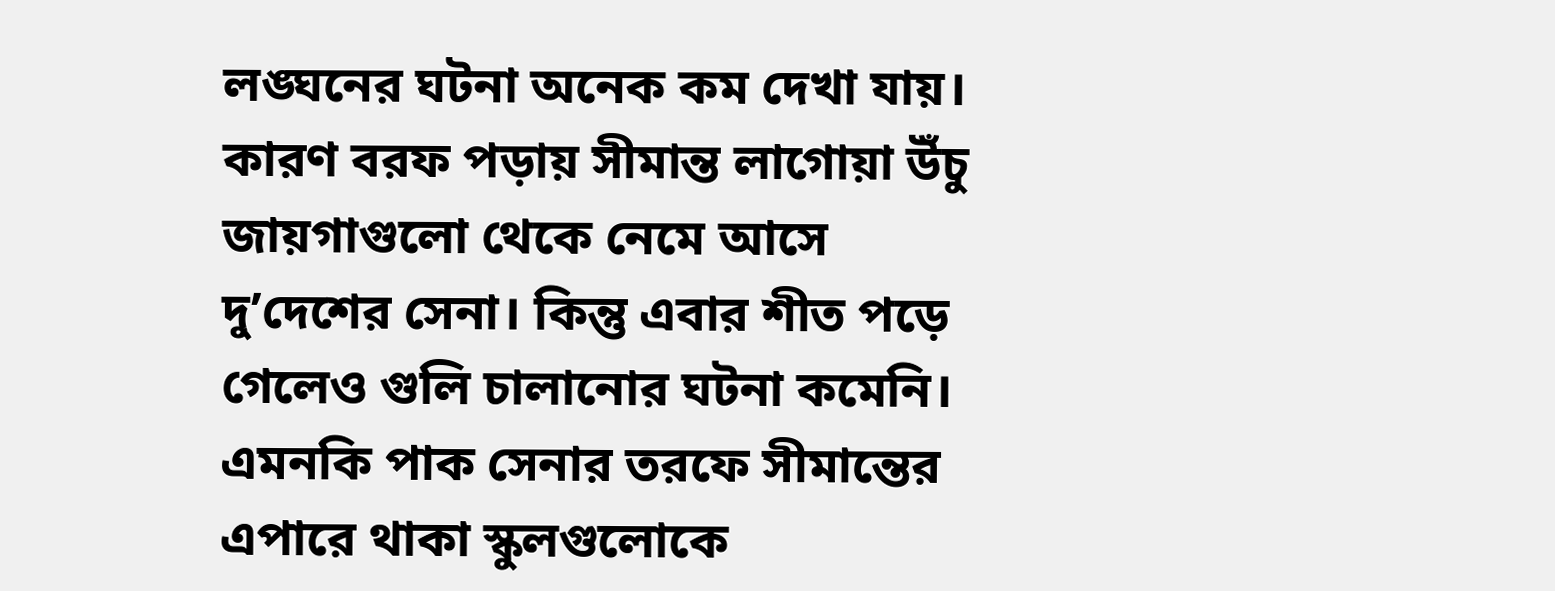লঙ্ঘনের ঘটনা অনেক কম দেখা যায়। কারণ বরফ পড়ায় সীমান্ত লাগোয়া উঁচু জায়গাগুলো থেকে নেমে আসে দু’দেশের সেনা। কিন্তু এবার শীত পড়ে গেলেও গুলি চালানোর ঘটনা কমেনি। এমনকি পাক সেনার তরফে সীমান্তের এপারে থাকা স্কুলগুলোকে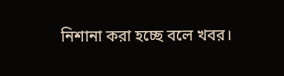নিশানা করা হচ্ছে বলে খবর।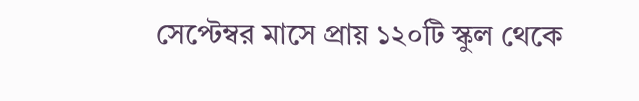সেপ্টেম্বর মাসে প্রায় ১২০টি স্কুল থেকে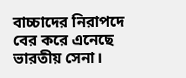বাচ্চাদের নিরাপদে বের করে এনেছে ভারতীয় সেনা।